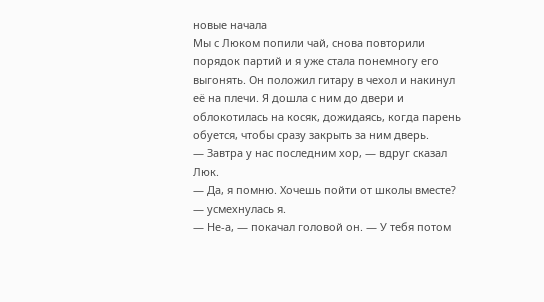новые начала
Мы с Люком попили чай, снова повторили порядок партий и я уже стала понемногу его выгонять. Он положил гитару в чехол и накинул её на плечи. Я дошла с ним до двери и облокотилась на косяк, дожидаясь, когда парень обуется, чтобы сразу закрыть за ним дверь.
— Завтра у нас последним хор, — вдруг сказал Люк.
— Да, я помню. Хочешь пойти от школы вместе? — усмехнулась я.
— Не-а, — покачал головой он. — У тебя потом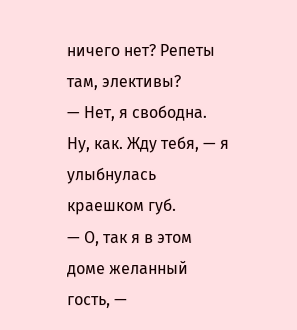ничего нет? Репеты там, элективы?
— Нет, я свободна. Ну, как. Жду тебя, — я улыбнулась краешком губ.
— О, так я в этом доме желанный гость, —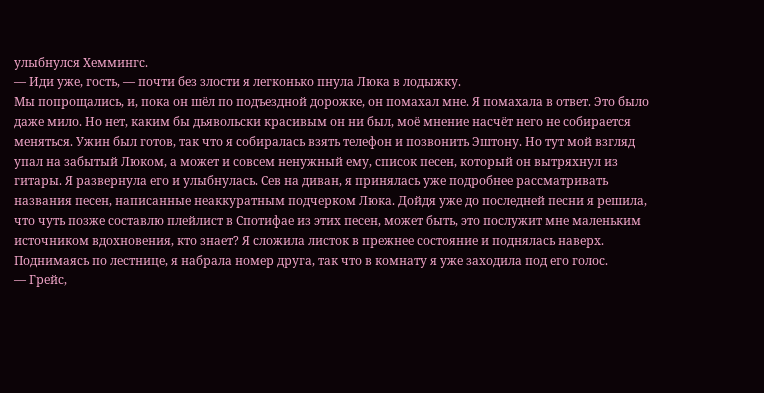улыбнулся Хеммингс.
— Иди уже, гость, — почти без злости я легконько пнула Люка в лодыжку.
Мы попрощались, и, пока он шёл по подъездной дорожке, он помахал мне. Я помахала в ответ. Это было даже мило. Но нет, каким бы дьявольски красивым он ни был, моё мнение насчёт него не собирается меняться. Ужин был готов, так что я собиралась взять телефон и позвонить Эштону. Но тут мой взгляд упал на забытый Люком, а может и совсем ненужный ему, список песен, который он вытряхнул из гитары. Я развернула его и улыбнулась. Сев на диван, я принялась уже подробнее рассматривать названия песен, написанные неаккуратным подчерком Люка. Дойдя уже до последней песни я решила, что чуть позже составлю плейлист в Спотифае из этих песен, может быть, это послужит мне маленьким источником вдохновения, кто знает? Я сложила листок в прежнее состояние и поднялась наверх. Поднимаясь по лестнице, я набрала номер друга, так что в комнату я уже заходила под его голос.
— Грейс,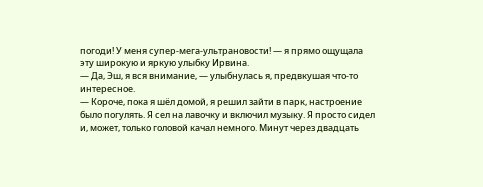погоди! У меня супер-мега-ультрановости! — я прямо ощущала эту широкую и яркую улыбку Ирвина.
— Да, Эш, я вся внимание, — улыбнулась я, предвкушая что-то интересное.
— Короче, пока я шёл домой, я решил зайти в парк, настроение было погулять. Я сел на лавочку и включил музыку. Я просто сидел и, может, только головой качал немного. Минут через двадцать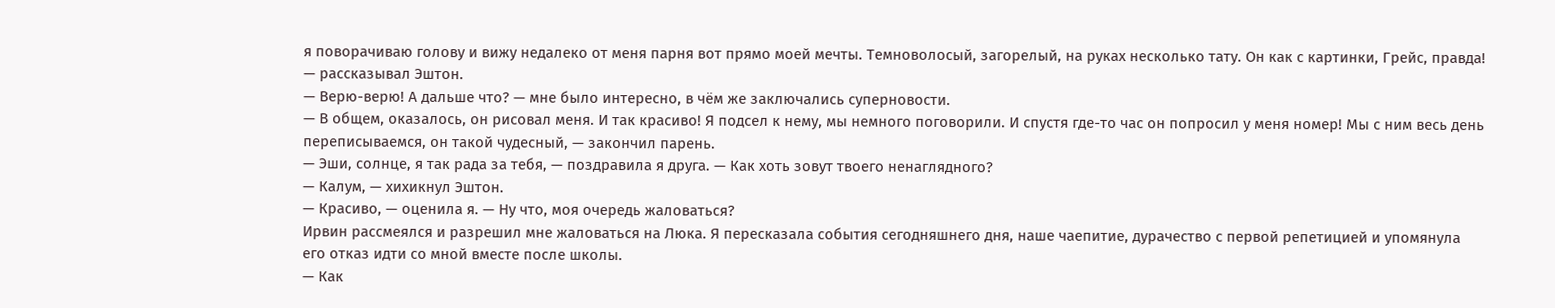я поворачиваю голову и вижу недалеко от меня парня вот прямо моей мечты. Темноволосый, загорелый, на руках несколько тату. Он как с картинки, Грейс, правда! — рассказывал Эштон.
— Верю-верю! А дальше что? — мне было интересно, в чём же заключались суперновости.
— В общем, оказалось, он рисовал меня. И так красиво! Я подсел к нему, мы немного поговорили. И спустя где-то час он попросил у меня номер! Мы с ним весь день переписываемся, он такой чудесный, — закончил парень.
— Эши, солнце, я так рада за тебя, — поздравила я друга. — Как хоть зовут твоего ненаглядного?
— Калум, — хихикнул Эштон.
— Красиво, — оценила я. — Ну что, моя очередь жаловаться?
Ирвин рассмеялся и разрешил мне жаловаться на Люка. Я пересказала события сегодняшнего дня, наше чаепитие, дурачество с первой репетицией и упомянула его отказ идти со мной вместе после школы.
— Как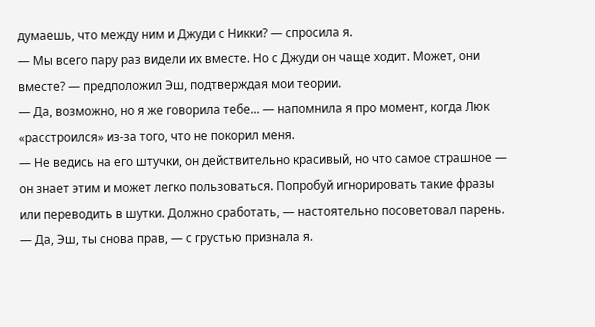думаешь, что между ним и Джуди с Никки? — спросила я.
— Мы всего пару раз видели их вместе. Но с Джуди он чаще ходит. Может, они вместе? — предположил Эш, подтверждая мои теории.
— Да, возможно, но я же говорила тебе... — напомнила я про момент, когда Люк «расстроился» из-за того, что не покорил меня.
— Не ведись на его штучки, он действительно красивый, но что самое страшное — он знает этим и может легко пользоваться. Попробуй игнорировать такие фразы или переводить в шутки. Должно сработать, — настоятельно посоветовал парень.
— Да, Эш, ты снова прав, — с грустью признала я.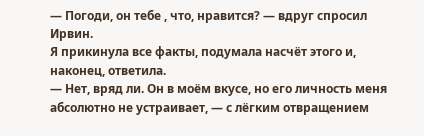— Погоди, он тебе , что, нравится? — вдруг спросил Ирвин.
Я прикинула все факты, подумала насчёт этого и, наконец, ответила.
— Нет, вряд ли. Он в моём вкусе, но его личность меня абсолютно не устраивает, — с лёгким отвращением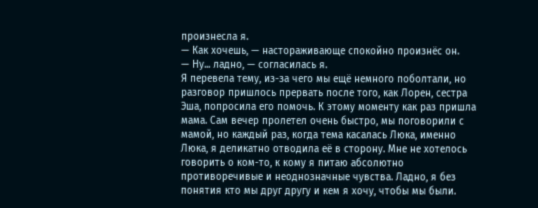произнесла я.
— Как хочешь, — настораживающе спокойно произнёс он.
— Ну... ладно, — согласилась я.
Я перевела тему, из-за чего мы ещё немного поболтали, но разговор пришлось прервать после того, как Лорен, сестра Эша, попросила его помочь. К этому моменту как раз пришла мама. Сам вечер пролетел очень быстро, мы поговорили с мамой, но каждый раз, когда тема касалась Люка, именно Люка, я деликатно отводила её в сторону. Мне не хотелось говорить о ком-то, к кому я питаю абсолютно противоречивые и неоднозначные чувства. Ладно, я без понятия кто мы друг другу и кем я хочу, чтобы мы были.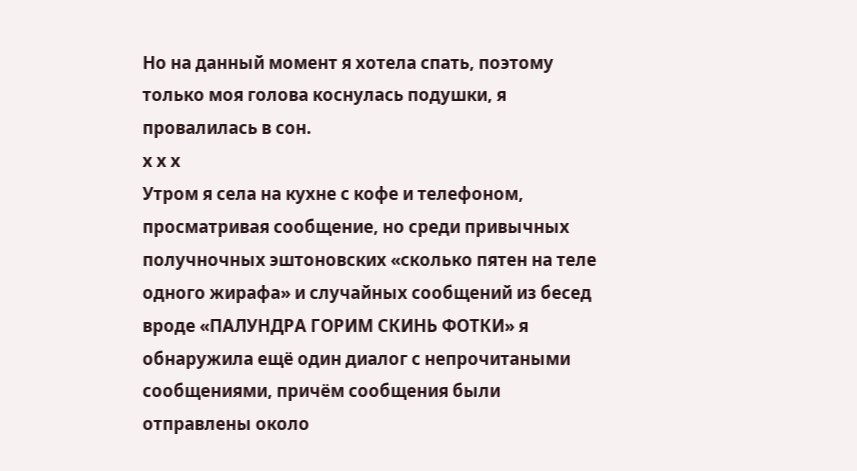Но на данный момент я хотела спать, поэтому только моя голова коснулась подушки, я провалилась в сон.
х х х
Утром я села на кухне с кофе и телефоном, просматривая сообщение, но среди привычных получночных эштоновских «сколько пятен на теле одного жирафа» и случайных сообщений из бесед вроде «ПАЛУНДРА ГОРИМ СКИНЬ ФОТКИ» я обнаружила ещё один диалог с непрочитаными сообщениями, причём сообщения были отправлены около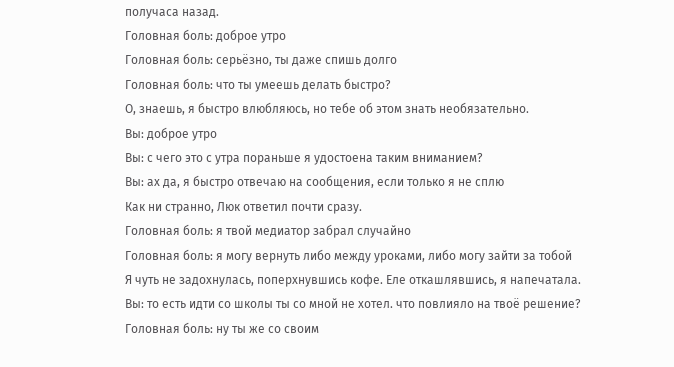получаса назад.
Головная боль: доброе утро
Головная боль: серьёзно, ты даже спишь долго
Головная боль: что ты умеешь делать быстро?
О, знаешь, я быстро влюбляюсь, но тебе об этом знать необязательно.
Вы: доброе утро
Вы: с чего это с утра пораньше я удостоена таким вниманием?
Вы: ах да, я быстро отвечаю на сообщения, если только я не сплю
Как ни странно, Люк ответил почти сразу.
Головная боль: я твой медиатор забрал случайно
Головная боль: я могу вернуть либо между уроками, либо могу зайти за тобой
Я чуть не задохнулась, поперхнувшись кофе. Еле откашлявшись, я напечатала.
Вы: то есть идти со школы ты со мной не хотел. что повлияло на твоё решение?
Головная боль: ну ты же со своим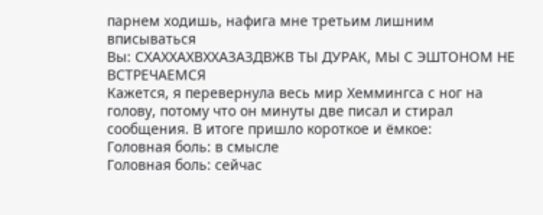парнем ходишь, нафига мне третьим лишним вписываться
Вы: СХАХХАХВХХАЗАЗДВЖВ ТЫ ДУРАК, МЫ С ЭШТОНОМ НЕ ВСТРЕЧАЕМСЯ
Кажется, я перевернула весь мир Хеммингса с ног на голову, потому что он минуты две писал и стирал сообщения. В итоге пришло короткое и ёмкое:
Головная боль: в смысле
Головная боль: сейчас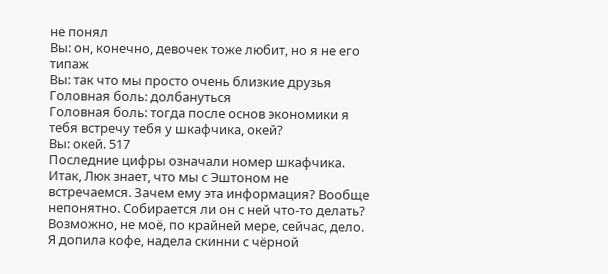не понял
Вы: он, конечно, девочек тоже любит, но я не его типаж
Вы: так что мы просто очень близкие друзья
Головная боль: долбануться
Головная боль: тогда после основ экономики я тебя встречу тебя у шкафчика, окей?
Вы: окей. 517
Последние цифры означали номер шкафчика. Итак, Люк знает, что мы с Эштоном не встречаемся. Зачем ему эта информация? Вообще непонятно. Собирается ли он с ней что-то делать? Возможно, не моё, по крайней мере, сейчас, дело. Я допила кофе, надела скинни с чёрной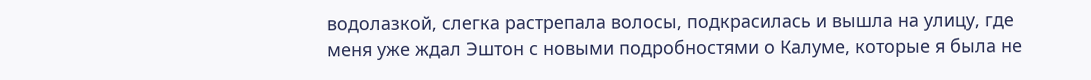водолазкой, слегка растрепала волосы, подкрасилась и вышла на улицу, где меня уже ждал Эштон с новыми подробностями о Калуме, которые я была не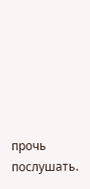прочь послушать.